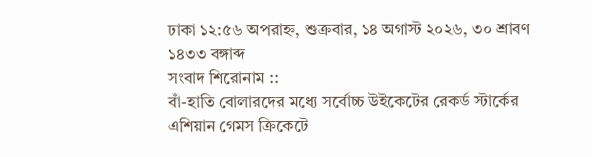ঢাকা ১২:৫৬ অপরাহ্ন, শুক্রবার, ১৪ অগাস্ট ২০২৬, ৩০ শ্রাবণ ১৪৩৩ বঙ্গাব্দ
সংবাদ শিরোনাম ::
বাঁ-হাতি বোলারদের মধ্যে সর্বোচ্চ উইকেটের রেকর্ড স্টার্কের এশিয়ান গেমস ক্রিকেটে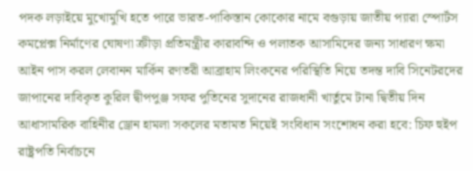পদক লড়াইয়ে মুখোমুখি হতে পারে ভারত-পাকিস্তান কোকোর নামে বগুড়ায় জাতীয় প্যারা স্পোর্টস কমপ্লেক্স নির্মাণের ঘোষণা ক্রীড়া প্রতিমন্ত্রীর কারাবন্দি ও পলাতক আসামিদের জন্য সাধারণ ক্ষমা আইন পাস করল লেবানন মার্কিন রণতরী আব্রাহাম লিংকনের পরিস্থিতি নিয়ে তদন্ত দাবি সিনেটরদের জাপানের দাবিকৃত কুরিল দ্বীপপুঞ্জ সফর পুতিনের সুদানের রাজধানী খার্তুমে টানা দ্বিতীয় দিন আধাসামরিক বাহিনীর ড্রোন হামলা সকলের মতামত নিয়েই সংবিধান সংশোধন করা হবে: চিফ হুইপ রাষ্ট্রপতি নির্বাচনে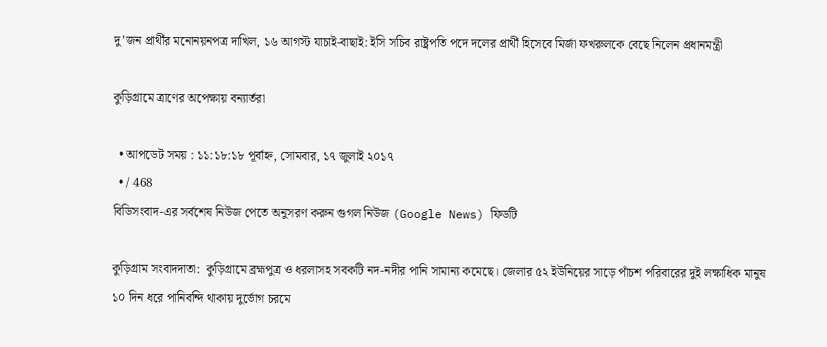দু’জন প্রার্থীর মনোনয়নপত্র দাখিল, ১৬ আগস্ট যাচাই-বাছাই: ইসি সচিব রাষ্ট্রপতি পদে দলের প্রার্থী হিসেবে মির্জা ফখরুলকে বেছে নিলেন প্রধানমন্ত্রী

কুড়িগ্রামে ত্রাণের অপেক্ষায় বন্যার্তরা

  • আপডেট সময় : ১১:১৮:১৮ পূর্বাহ্ন, সোমবার, ১৭ জুলাই ২০১৭
  • / 468
বিডিসংবাদ-এর সর্বশেষ নিউজ পেতে অনুসরণ করুন গুগল নিউজ (Google News) ফিডটি

কুড়িগ্রাম সংবাদদাতা:  কুড়িগ্রামে ব্রহ্মপুত্র ও ধরলাসহ সবকটি নদ-নদীর পানি সামান্য কমেছে। জেলার ৫২ ইউনিয়ের সাড়ে পাঁচশ পরিবারের দুই লক্ষাধিক মানুষ ১০ দিন ধরে পানিবন্দি থাকায় দুর্ভোগ চরমে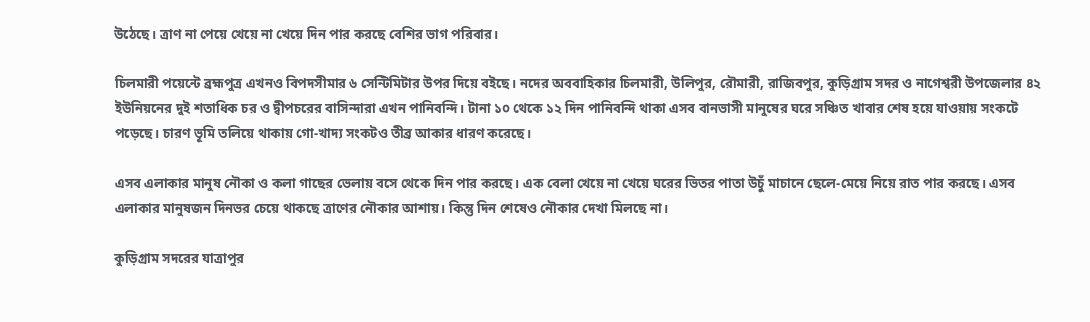উঠেছে। ত্রাণ না পেয়ে খেয়ে না খেয়ে দিন পার করছে বেশির ভাগ পরিবার।

চিলমারী পয়েন্টে ব্রহ্মপুত্র এখনও বিপদসীমার ৬ সেন্টিমিটার উপর দিয়ে বইছে। নদের অববাহিকার চিলমারী, উলিপুর, রৌমারী, রাজিবপুর, কুড়িগ্রাম সদর ও নাগেশ্বরী উপজেলার ৪২ ইউনিয়নের দুই শতাধিক চর ও দ্বীপচরের বাসিন্দারা এখন পানিবন্দি। টানা ১০ থেকে ১২ দিন পানিবন্দি থাকা এসব বানভাসী মানুষের ঘরে সঞ্চিত খাবার শেষ হয়ে যাওয়ায় সংকটে পড়েছে। চারণ ভূমি তলিয়ে থাকায় গো-খাদ্য সংকটও তীব্র আকার ধারণ করেছে।

এসব এলাকার মানুষ নৌকা ও কলা গাছের ভেলায় বসে থেকে দিন পার করছে। এক বেলা খেয়ে না খেয়ে ঘরের ভিতর পাতা উচুঁ মাচানে ছেলে-মেয়ে নিয়ে রাত পার করছে। এসব এলাকার মানুষজন দিনভর চেয়ে থাকছে ত্রাণের নৌকার আশায়। কিন্তু দিন শেষেও নৌকার দেখা মিলছে না।

কুড়িগ্রাম সদরের যাত্রাপুর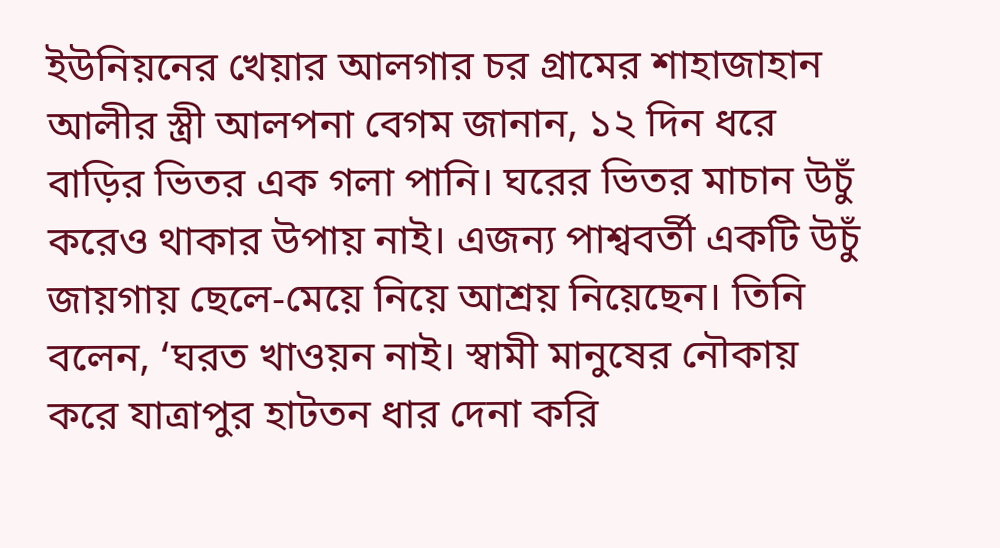ইউনিয়নের খেয়ার আলগার চর গ্রামের শাহাজাহান আলীর স্ত্রী আলপনা বেগম জানান, ১২ দিন ধরে বাড়ির ভিতর এক গলা পানি। ঘরের ভিতর মাচান উচুঁ করেও থাকার উপায় নাই। এজন্য পাশ্ববর্তী একটি উচুঁ জায়গায় ছেলে-মেয়ে নিয়ে আশ্রয় নিয়েছেন। তিনি বলেন, ‘ঘরত খাওয়ন নাই। স্বামী মানুষের নৌকায় করে যাত্রাপুর হাটতন ধার দেনা করি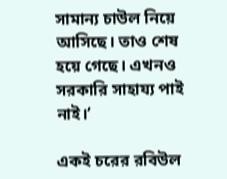সামান্য চাউল নিয়ে আসিছে। তাও শেষ হয়ে গেছে। এখনও সরকারি সাহায্য পাই নাই।’

একই চরের রবিউল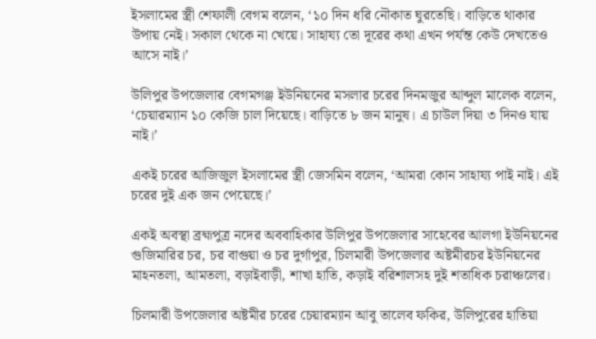ইসলামের স্ত্রী শেফালী বেগম বলেন, ‘১০ দিন ধরি নৌকাত ঘুরতেছি। বাড়িতে থাকার উপায় নেই। সকাল থেকে না খেয়ে। সাহায্য তো দূরের কথা এখন পর্যন্ত কেউ দেখতেও আসে নাই।’

উলিপুর উপজেলার বেগমগঞ্জ ইউনিয়নের মসলার চরের দিনমজুর আব্দুল মালেক বলেন, ‘চেয়ারম্যান ১০ কেজি চাল দিয়েছে। বাড়িতে ৮ জন মানুষ। এ চাউল দিয়া ৩ দিনও যায় নাই।’

একই চরের আজিজুল ইসলামের স্ত্রী জেসমিন বলেন, ‘আমরা কোন সাহায্য পাই নাই। এই চরের দুই এক জন পেয়েছে।’

একই অবস্থা ব্রহ্মপুত্র নদের অববাহিকার উলিপুর উপজেলার সাহেবের আলগা ইউনিয়নের গুজিমারির চর, চর বাগুয়া ও চর দুর্গাপুর, চিলমারী উপজেলার অষ্টমীরচর ইউনিয়নের মাহনতলা, আমতলা, বড়াইবাড়ী, শাখা হাতি, কড়াই বরিশালসহ দুই শতাধিক চরাঞ্চলের।

চিলমারী উপজেলার অষ্টমীর চরের চেয়ারম্যান আবু তালেব ফকির, উলিপুরের হাতিয়া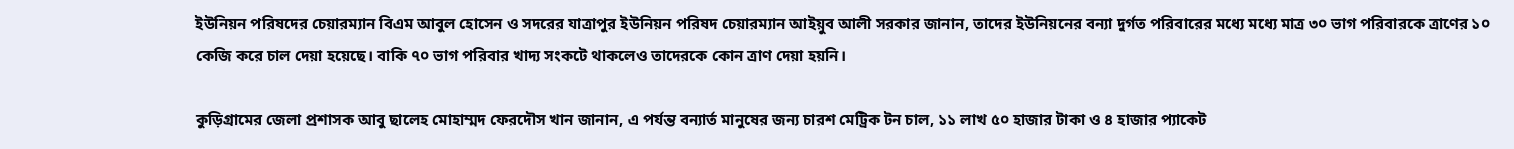ইউনিয়ন পরিষদের চেয়ারম্যান বিএম আবুল হোসেন ও সদরের যাত্রাপুর ইউনিয়ন পরিষদ চেয়ারম্যান আইয়ুব আলী সরকার জানান, তাদের ইউনিয়নের বন্যা দুর্গত পরিবারের মধ্যে মধ্যে মাত্র ৩০ ভাগ পরিবারকে ত্রাণের ১০ কেজি করে চাল দেয়া হয়েছে। বাকি ৭০ ভাগ পরিবার খাদ্য সংকটে থাকলেও তাদেরকে কোন ত্রাণ দেয়া হয়নি।

কুড়িগ্রামের জেলা প্রশাসক আবু ছালেহ মোহাম্মদ ফেরদৌস খান জানান, এ পর্যন্ত বন্যার্ত মানুষের জন্য চারশ মেট্রিক টন চাল, ১১ লাখ ৫০ হাজার টাকা ও ৪ হাজার প্যাকেট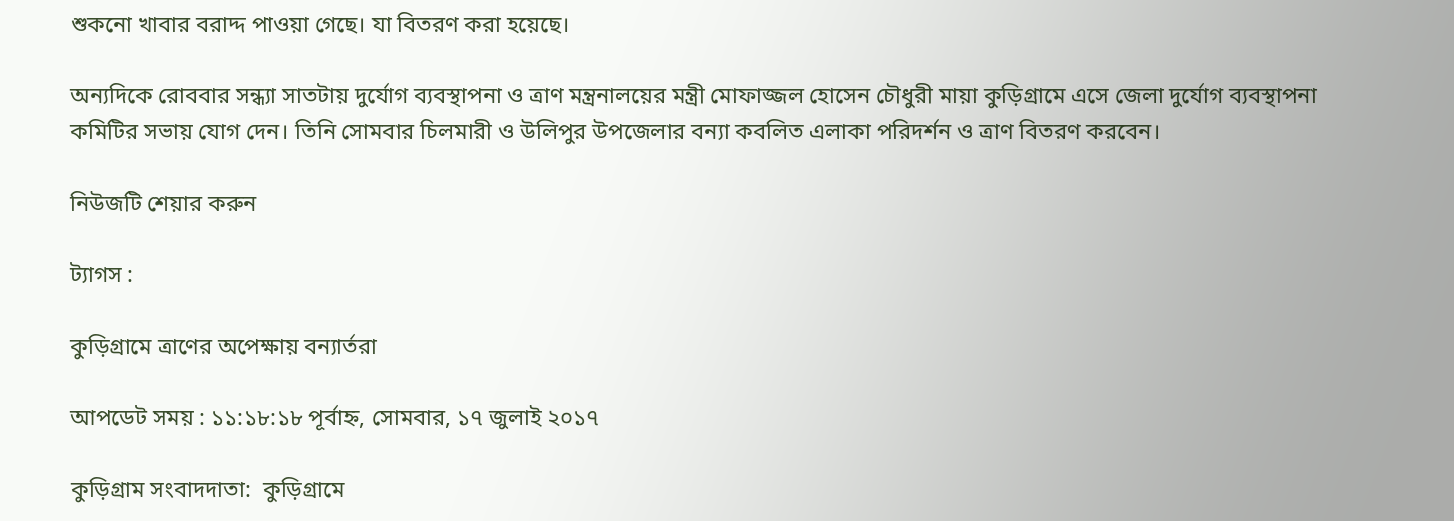শুকনো খাবার বরাদ্দ পাওয়া গেছে। যা বিতরণ করা হয়েছে।

অন্যদিকে রোববার সন্ধ্যা সাতটায় দুর্যোগ ব্যবস্থাপনা ও ত্রাণ মন্ত্রনালয়ের মন্ত্রী মোফাজ্জল হোসেন চৌধুরী মায়া কুড়িগ্রামে এসে জেলা দুর্যোগ ব্যবস্থাপনা কমিটির সভায় যোগ দেন। তিনি সোমবার চিলমারী ও উলিপুর উপজেলার বন্যা কবলিত এলাকা পরিদর্শন ও ত্রাণ বিতরণ করবেন।

নিউজটি শেয়ার করুন

ট্যাগস :

কুড়িগ্রামে ত্রাণের অপেক্ষায় বন্যার্তরা

আপডেট সময় : ১১:১৮:১৮ পূর্বাহ্ন, সোমবার, ১৭ জুলাই ২০১৭

কুড়িগ্রাম সংবাদদাতা:  কুড়িগ্রামে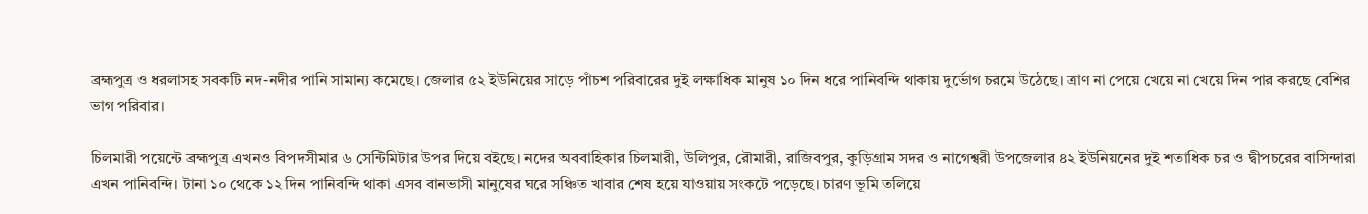ব্রহ্মপুত্র ও ধরলাসহ সবকটি নদ-নদীর পানি সামান্য কমেছে। জেলার ৫২ ইউনিয়ের সাড়ে পাঁচশ পরিবারের দুই লক্ষাধিক মানুষ ১০ দিন ধরে পানিবন্দি থাকায় দুর্ভোগ চরমে উঠেছে। ত্রাণ না পেয়ে খেয়ে না খেয়ে দিন পার করছে বেশির ভাগ পরিবার।

চিলমারী পয়েন্টে ব্রহ্মপুত্র এখনও বিপদসীমার ৬ সেন্টিমিটার উপর দিয়ে বইছে। নদের অববাহিকার চিলমারী, উলিপুর, রৌমারী, রাজিবপুর, কুড়িগ্রাম সদর ও নাগেশ্বরী উপজেলার ৪২ ইউনিয়নের দুই শতাধিক চর ও দ্বীপচরের বাসিন্দারা এখন পানিবন্দি। টানা ১০ থেকে ১২ দিন পানিবন্দি থাকা এসব বানভাসী মানুষের ঘরে সঞ্চিত খাবার শেষ হয়ে যাওয়ায় সংকটে পড়েছে। চারণ ভূমি তলিয়ে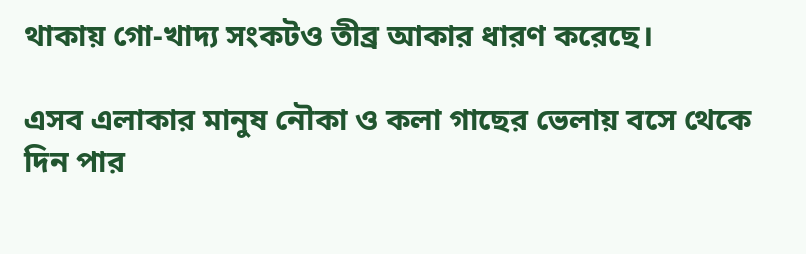থাকায় গো-খাদ্য সংকটও তীব্র আকার ধারণ করেছে।

এসব এলাকার মানুষ নৌকা ও কলা গাছের ভেলায় বসে থেকে দিন পার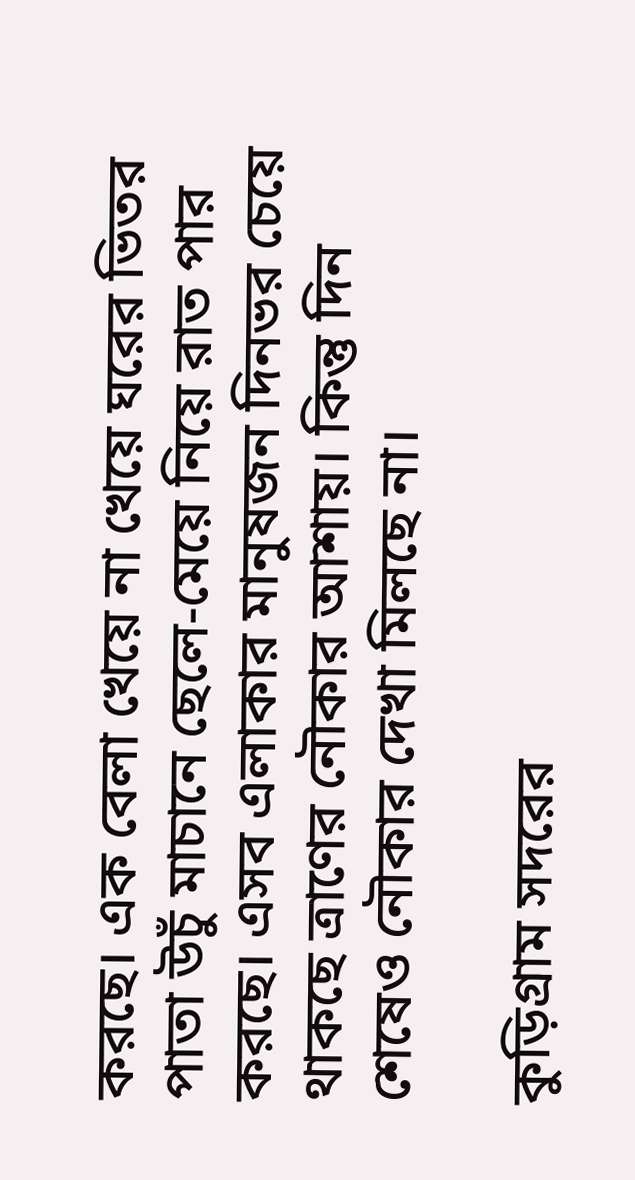করছে। এক বেলা খেয়ে না খেয়ে ঘরের ভিতর পাতা উচুঁ মাচানে ছেলে-মেয়ে নিয়ে রাত পার করছে। এসব এলাকার মানুষজন দিনভর চেয়ে থাকছে ত্রাণের নৌকার আশায়। কিন্তু দিন শেষেও নৌকার দেখা মিলছে না।

কুড়িগ্রাম সদরের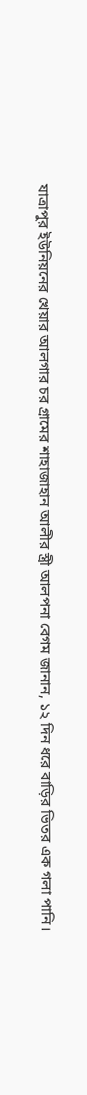যাত্রাপুর ইউনিয়নের খেয়ার আলগার চর গ্রামের শাহাজাহান আলীর স্ত্রী আলপনা বেগম জানান, ১২ দিন ধরে বাড়ির ভিতর এক গলা পানি।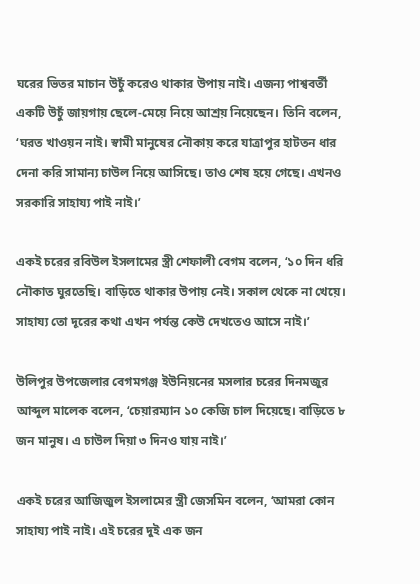ঘরের ভিতর মাচান উচুঁ করেও থাকার উপায় নাই। এজন্য পাশ্ববর্তী একটি উচুঁ জায়গায় ছেলে-মেয়ে নিয়ে আশ্রয় নিয়েছেন। তিনি বলেন, ‘ঘরত খাওয়ন নাই। স্বামী মানুষের নৌকায় করে যাত্রাপুর হাটতন ধার দেনা করি সামান্য চাউল নিয়ে আসিছে। তাও শেষ হয়ে গেছে। এখনও সরকারি সাহায্য পাই নাই।’

একই চরের রবিউল ইসলামের স্ত্রী শেফালী বেগম বলেন, ‘১০ দিন ধরি নৌকাত ঘুরতেছি। বাড়িতে থাকার উপায় নেই। সকাল থেকে না খেয়ে। সাহায্য তো দূরের কথা এখন পর্যন্ত কেউ দেখতেও আসে নাই।’

উলিপুর উপজেলার বেগমগঞ্জ ইউনিয়নের মসলার চরের দিনমজুর আব্দুল মালেক বলেন, ‘চেয়ারম্যান ১০ কেজি চাল দিয়েছে। বাড়িতে ৮ জন মানুষ। এ চাউল দিয়া ৩ দিনও যায় নাই।’

একই চরের আজিজুল ইসলামের স্ত্রী জেসমিন বলেন, ‘আমরা কোন সাহায্য পাই নাই। এই চরের দুই এক জন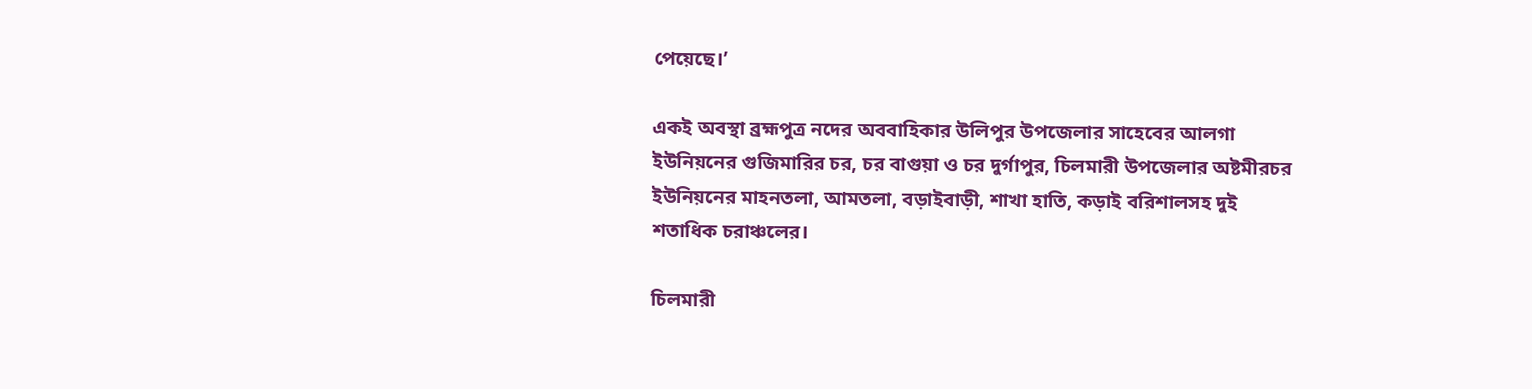পেয়েছে।’

একই অবস্থা ব্রহ্মপুত্র নদের অববাহিকার উলিপুর উপজেলার সাহেবের আলগা ইউনিয়নের গুজিমারির চর, চর বাগুয়া ও চর দুর্গাপুর, চিলমারী উপজেলার অষ্টমীরচর ইউনিয়নের মাহনতলা, আমতলা, বড়াইবাড়ী, শাখা হাতি, কড়াই বরিশালসহ দুই শতাধিক চরাঞ্চলের।

চিলমারী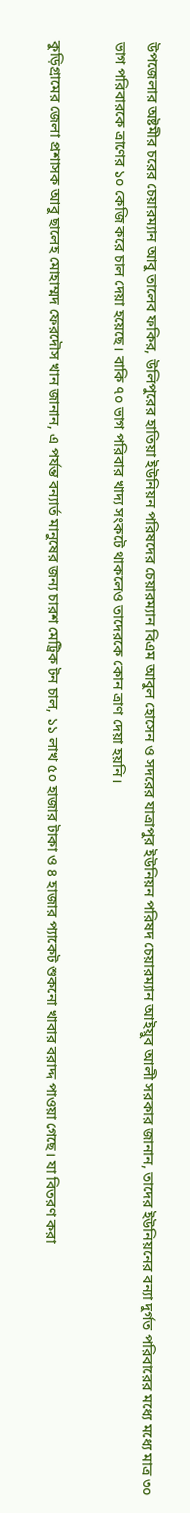উপজেলার অষ্টমীর চরের চেয়ারম্যান আবু তালেব ফকির, উলিপুরের হাতিয়া ইউনিয়ন পরিষদের চেয়ারম্যান বিএম আবুল হোসেন ও সদরের যাত্রাপুর ইউনিয়ন পরিষদ চেয়ারম্যান আইয়ুব আলী সরকার জানান, তাদের ইউনিয়নের বন্যা দুর্গত পরিবারের মধ্যে মধ্যে মাত্র ৩০ ভাগ পরিবারকে ত্রাণের ১০ কেজি করে চাল দেয়া হয়েছে। বাকি ৭০ ভাগ পরিবার খাদ্য সংকটে থাকলেও তাদেরকে কোন ত্রাণ দেয়া হয়নি।

কুড়িগ্রামের জেলা প্রশাসক আবু ছালেহ মোহাম্মদ ফেরদৌস খান জানান, এ পর্যন্ত বন্যার্ত মানুষের জন্য চারশ মেট্রিক টন চাল, ১১ লাখ ৫০ হাজার টাকা ও ৪ হাজার প্যাকেট শুকনো খাবার বরাদ্দ পাওয়া গেছে। যা বিতরণ করা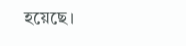হয়েছে।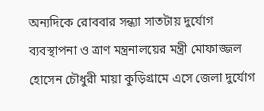অন্যদিকে রোববার সন্ধ্যা সাতটায় দুর্যোগ ব্যবস্থাপনা ও ত্রাণ মন্ত্রনালয়ের মন্ত্রী মোফাজ্জল হোসেন চৌধুরী মায়া কুড়িগ্রামে এসে জেলা দুর্যোগ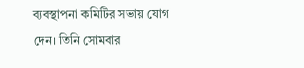ব্যবস্থাপনা কমিটির সভায় যোগ দেন। তিনি সোমবার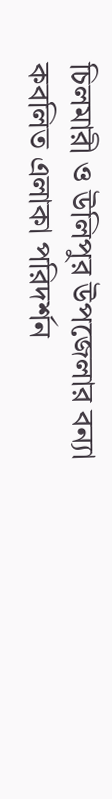চিলমারী ও উলিপুর উপজেলার বন্যা কবলিত এলাকা পরিদর্শন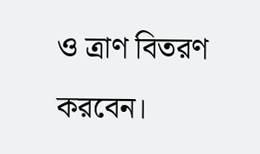ও ত্রাণ বিতরণ করবেন।